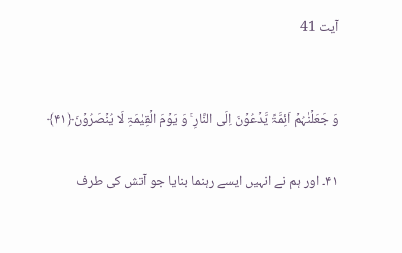آیت 41


وَ جَعَلۡنٰہُمۡ اَئِمَّۃً یَّدۡعُوۡنَ اِلَی النَّارِ ۚ وَ یَوۡمَ الۡقِیٰمَۃِ لَا یُنۡصَرُوۡنَ﴿۴۱﴾

۴۱۔ اور ہم نے انہیں ایسے رہنما بنایا جو آتش کی طرف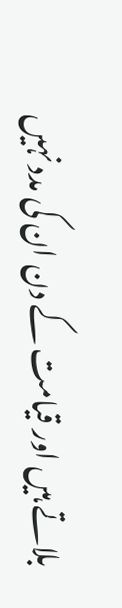بلاتے ہیں اور قیامت کے دن ان کی مدد نہیں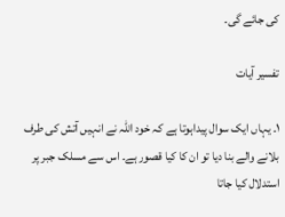کی جائے گی۔

تفسیر آیات

۱۔ یہاں ایک سوال پیداہوتا ہے کہ خود اللہ نے انہیں آتش کی طرف بلانے والے بنا دیا تو ان کا کیا قصور ہے۔ اس سے مسلک جبر پر استدلال کیا جاتا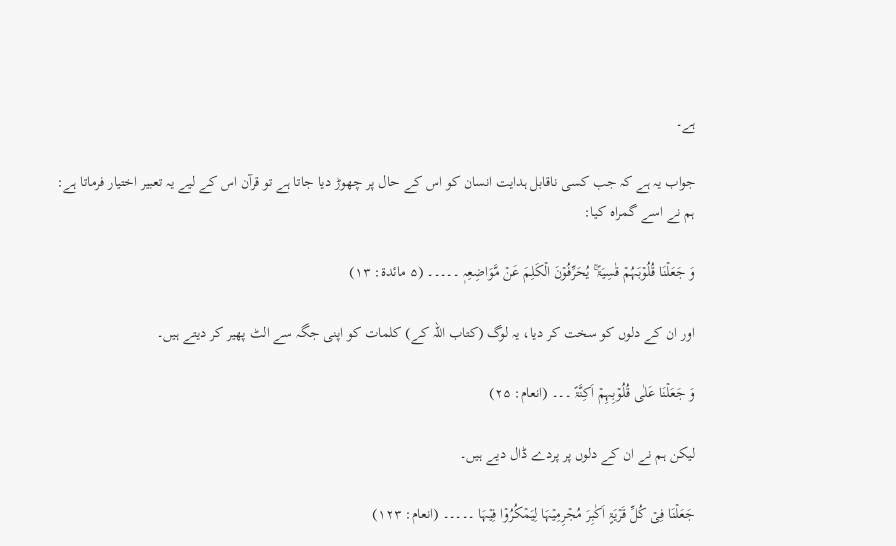ہے۔

جواب یہ ہے کہ جب کسی ناقابل ہدایت انسان کو اس کے حال پر چھوڑ دیا جاتا ہے تو قرآن اس کے لیے یہ تعبیر اختیار فرماتا ہے: ہم نے اسے گمراہ کیا:

وَ جَعَلۡنَا قُلُوۡبَہُمۡ قٰسِیَۃً ۚ یُحَرِّفُوۡنَ الۡکَلِمَ عَنۡ مَّوَاضِعِہٖ ۔۔۔۔۔ (۵ مائدۃ: ۱۳)

اور ان کے دلوں کو سخت کر دیا، یہ لوگ (کتاب اللہ کے) کلمات کو اپنی جگہ سے الٹ پھیر کر دیتے ہیں۔

وَ جَعَلۡنَا عَلٰی قُلُوۡبِہِمۡ اَکِنَّۃً ۔۔۔ (انعام: ۲۵)

لیکن ہم نے ان کے دلوں پر پردے ڈال دیے ہیں۔

جَعَلۡنَا فِیۡ کُلِّ قَرۡیَۃٍ اَکٰبِرَ مُجۡرِمِیۡہَا لِیَمۡکُرُوۡا فِیۡہَا ۔۔۔۔۔ (انعام: ۱۲۳)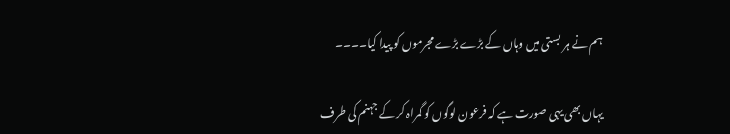ہم نے ہر بستی میں وہاں کے بڑے بڑے مجرموں کو پیدا کیا۔۔۔۔

یہاں بھی یہی صورت ہے کہ فرعون لوگوں کو گمراہ کر کے جہنم کی طرف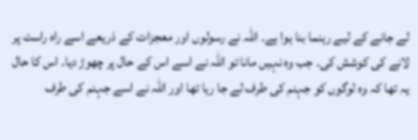لے جانے کے لیے رہنما بنا ہوا ہے۔ اللہ نے رسولوں اور معجزات کے ذریعے اسے راہ راست پر لانے کی کوشش کی۔ جب وہ نہیں مانا تو اللہ نے اسے اس کے حال پر چھوڑ دیا۔ اس کا حال یہ تھا کہ وہ لوگوں کو جہنم کی طرف لے جا رہا تھا اور اللہ نے اسے جہنم کی طرف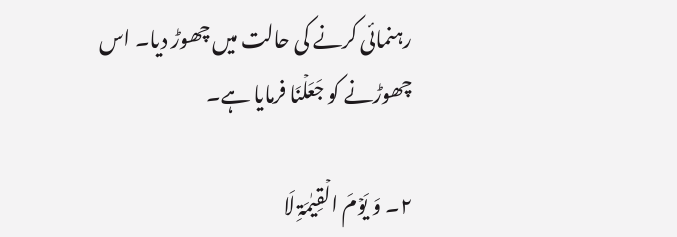رہنمائی کرنے کی حالت میں چھوڑ دیا۔ اس چھوڑنے کو جَعَلۡنَا فرمایا ہے۔

۲۔ وَ یَوۡمَ الۡقِیٰمَۃِ لَا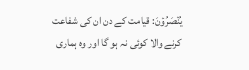یُنۡصَرُوۡنَ: قیامت کے دن ان کی شفاعت کرنے والا کوئی نہ ہو گا اور وہ ہماری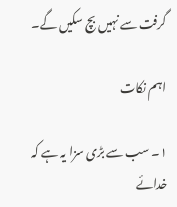گرفت سے نہیں بچ سکیں گے۔

اہم نکات

۱۔ سب سے بڑی سزا یہ ہے کہ خدائے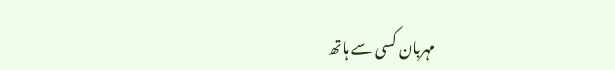مہربان کسی سے ہاتھ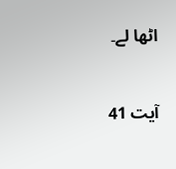اٹھا لے۔


آیت 41